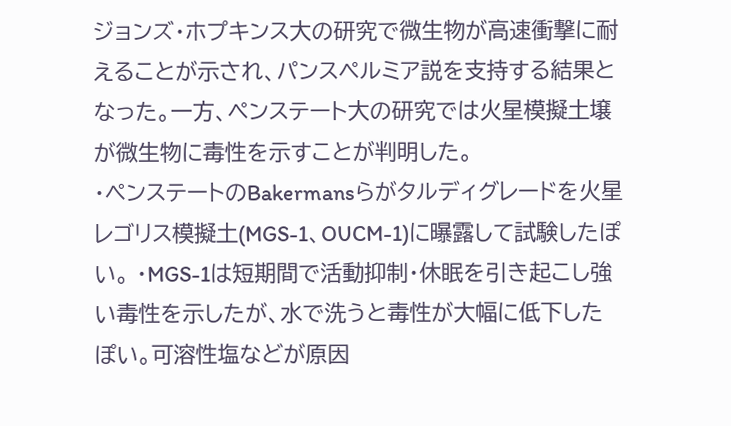ジョンズ・ホプキンス大の研究で微生物が高速衝撃に耐えることが示され、パンスペルミア説を支持する結果となった。一方、ペンステート大の研究では火星模擬土壌が微生物に毒性を示すことが判明した。
・ペンステートのBakermansらがタルディグレードを火星レゴリス模擬土(MGS-1、OUCM-1)に曝露して試験したぽい。 ・MGS-1は短期間で活動抑制・休眠を引き起こし強い毒性を示したが、水で洗うと毒性が大幅に低下したぽい。可溶性塩などが原因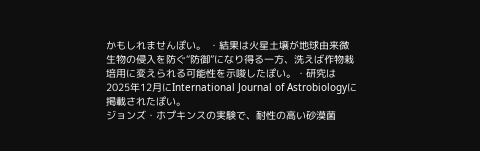かもしれませんぽい。 ・結果は火星土壌が地球由来微生物の侵入を防ぐ“防御”になり得る一方、洗えば作物栽培用に変えられる可能性を示唆したぽい。・研究は2025年12月にInternational Journal of Astrobiologyに掲載されたぽい。
ジョンズ・ホプキンスの実験で、耐性の高い砂漠菌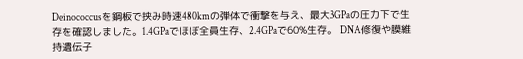Deinococcusを鋼板で挟み時速480kmの弾体で衝撃を与え、最大3GPaの圧力下で生存を確認しました。1.4GPaでほぼ全員生存、2.4GPaで60%生存。 DNA修復や膜維持遺伝子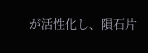が活性化し、隕石片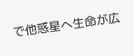で他惑星へ生命が広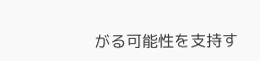がる可能性を支持す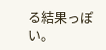る結果っぽい。